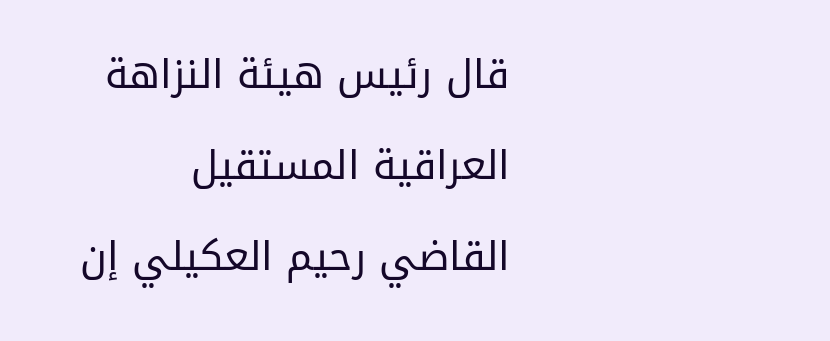قال رئيس هيئة النزاهة العراقية المستقيل القاضي رحيم العكيلي إن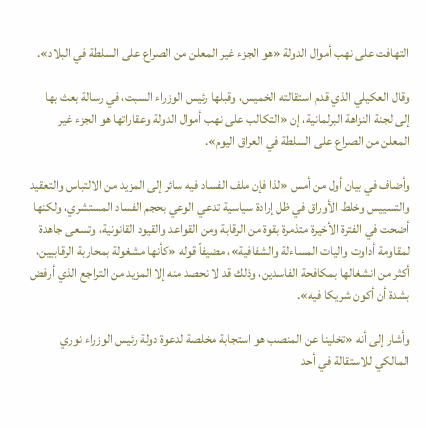التهافت على نهب أموال الدولة «هو الجزء غير المعلن من الصراع على السلطة في البلاد».

وقال العكيلي الذي قدم استقالته الخميس، وقبلها رئيس الوزراء السبت، في رسالة بعث بها إلى لجنة النزاهة البرلمانية، إن «التكالب على نهب أموال الدولة وعقاراتها هو الجزء غير المعلن من الصراع على السلطة في العراق اليوم».

وأضاف في بيان أول من أمس «لذا فإن ملف الفساد فيه سائر إلى المزيد من الالتباس والتعقيد والتسييس وخلط الأوراق في ظل إرادة سياسية تدعي الوعي بحجم الفساد المستشري، ولكنها أضحت في الفترة الأخيرة متذمرة بقوة من الرقابة ومن القواعد والقيود القانونية، وتسعى جاهدة لمقاومة أداوت واليات المساءلة والشفافية»، مضيفاً قوله «كأنها مشغولة بمحاربة الرقابيين، أكثر من انشغالها بمكافحة الفاسدين، وذلك قد لا نحصد منه إلا المزيد من التراجع الذي أرفض بشدة أن أكون شريكا فيه».

وأشار إلى أنه «تخلينا عن المنصب هو استجابة مخلصة لدعوة دولة رئيس الوزراء نوري المالكي للاستقالة في أحد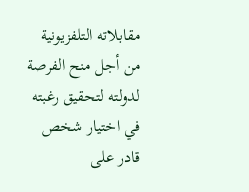مقابلاته التلفزيونية من أجل منح الفرصة لدولته لتحقيق رغبته في اختيار شخص قادر على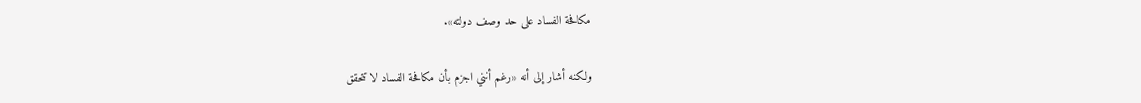مكافحة الفساد على حد وصف دولته».

ولكنه أشار إلى أنه «رغم أنني اجزم بأن مكافحة الفساد لا تتحقق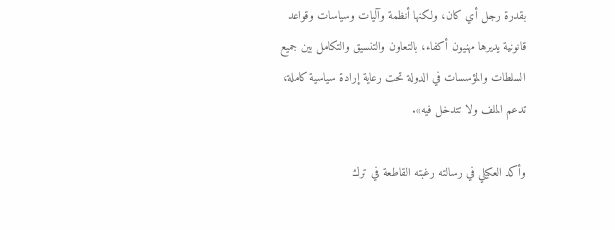بقدرة رجل أي كان، ولكنها أنظمة وآليات وسياسات وقواعد قانونية يديرها مهنيون أكفاء، بالتعاون والتنسيق والتكامل بين جميع السلطات والمؤسسات في الدولة تحت رعاية إرادة سياسية كاملة، تدعم الملف ولا تتدخل فيه».

وأكد العكيلي في رسالته رغبته القاطعة في ترك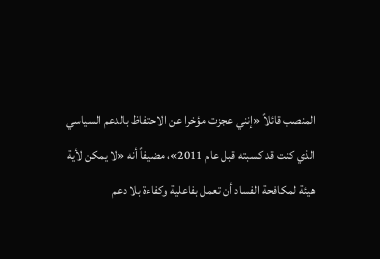المنصب قائلاً «إنني عجزت مؤخرا عن الاحتفاظ بالدعم السياسي الذي كنت قد كسبته قبل عام 2011»، مضيفاً أنه «لا يمكن لأية هيئة لمكافحة الفساد أن تعمل بفاعلية وكفاءة بلا دعم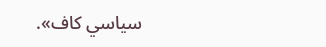سياسي كاف».